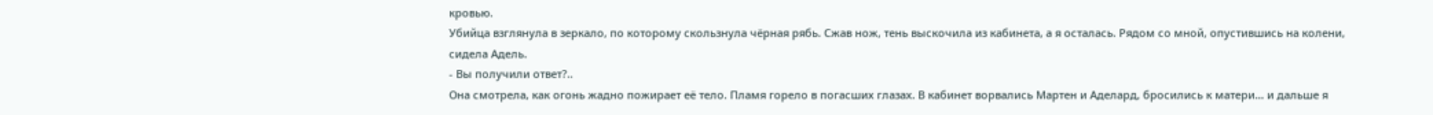кровью.
Убийца взглянула в зеркало, по которому скользнула чёрная рябь. Сжав нож, тень выскочила из кабинета, а я осталась. Рядом со мной, опустившись на колени, сидела Адель.
- Вы получили ответ?..
Она смотрела, как огонь жадно пожирает её тело. Пламя горело в погасших глазах. В кабинет ворвались Мартен и Аделард, бросились к матери… и дальше я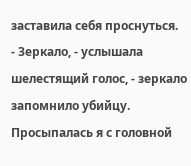заставила себя проснуться.
- Зеркало, - услышала шелестящий голос, - зеркало запомнило убийцу.
Просыпалась я с головной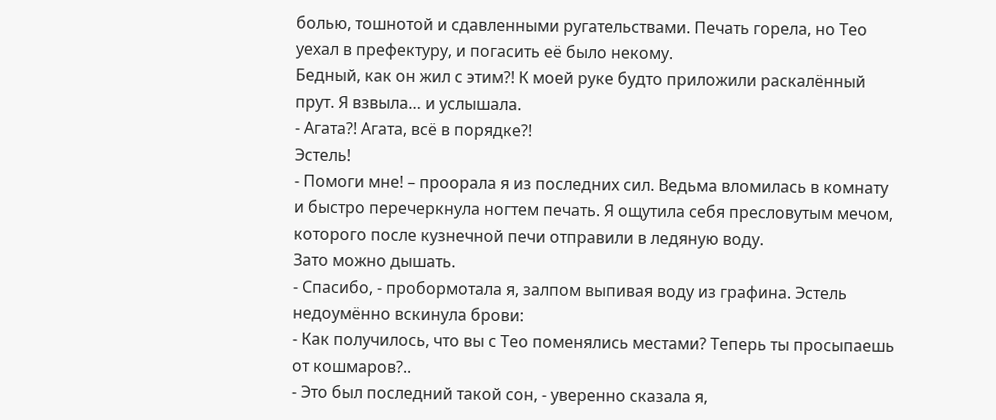болью, тошнотой и сдавленными ругательствами. Печать горела, но Тео уехал в префектуру, и погасить её было некому.
Бедный, как он жил с этим?! К моей руке будто приложили раскалённый прут. Я взвыла… и услышала.
- Агата?! Агата, всё в порядке?!
Эстель!
- Помоги мне! – проорала я из последних сил. Ведьма вломилась в комнату и быстро перечеркнула ногтем печать. Я ощутила себя пресловутым мечом, которого после кузнечной печи отправили в ледяную воду.
Зато можно дышать.
- Спасибо, - пробормотала я, залпом выпивая воду из графина. Эстель недоумённо вскинула брови:
- Как получилось, что вы с Тео поменялись местами? Теперь ты просыпаешь от кошмаров?..
- Это был последний такой сон, - уверенно сказала я,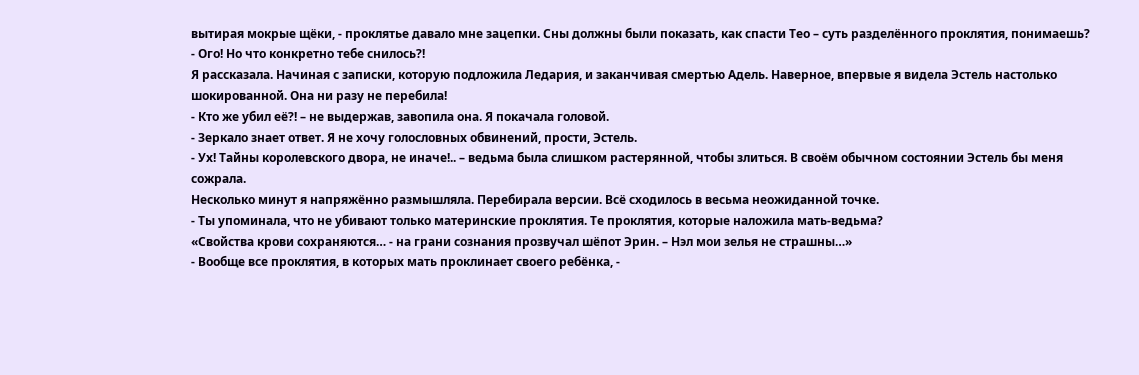вытирая мокрые щёки, - проклятье давало мне зацепки. Сны должны были показать, как спасти Тео – суть разделённого проклятия, понимаешь?
- Ого! Но что конкретно тебе снилось?!
Я рассказала. Начиная с записки, которую подложила Ледария, и заканчивая смертью Адель. Наверное, впервые я видела Эстель настолько шокированной. Она ни разу не перебила!
- Кто же убил её?! – не выдержав, завопила она. Я покачала головой.
- Зеркало знает ответ. Я не хочу голословных обвинений, прости, Эстель.
- Ух! Тайны королевского двора, не иначе!.. – ведьма была слишком растерянной, чтобы злиться. В своём обычном состоянии Эстель бы меня сожрала.
Несколько минут я напряжённо размышляла. Перебирала версии. Всё сходилось в весьма неожиданной точке.
- Ты упоминала, что не убивают только материнские проклятия. Те проклятия, которые наложила мать-ведьма?
«Свойства крови сохраняются… - на грани сознания прозвучал шёпот Эрин. – Нэл мои зелья не страшны…»
- Вообще все проклятия, в которых мать проклинает своего ребёнка, -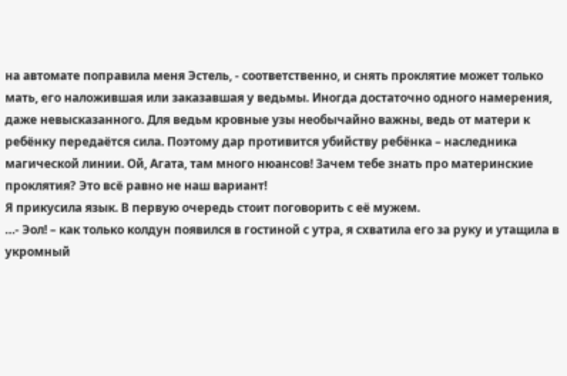на автомате поправила меня Эстель, - соответственно, и снять проклятие может только мать, его наложившая или заказавшая у ведьмы. Иногда достаточно одного намерения, даже невысказанного. Для ведьм кровные узы необычайно важны, ведь от матери к ребёнку передаётся сила. Поэтому дар противится убийству ребёнка – наследника магической линии. Ой, Агата, там много нюансов! Зачем тебе знать про материнские проклятия? Это всё равно не наш вариант!
Я прикусила язык. В первую очередь стоит поговорить с её мужем.
…- Эол! – как только колдун появился в гостиной с утра, я схватила его за руку и утащила в укромный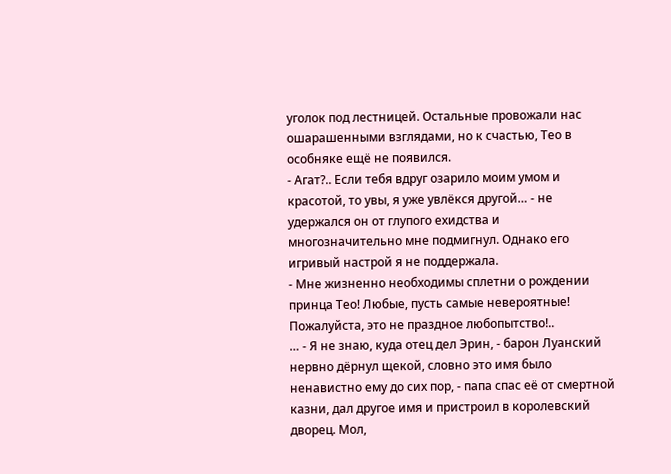уголок под лестницей. Остальные провожали нас ошарашенными взглядами, но к счастью, Тео в особняке ещё не появился.
- Агат?.. Если тебя вдруг озарило моим умом и красотой, то увы, я уже увлёкся другой… - не удержался он от глупого ехидства и многозначительно мне подмигнул. Однако его игривый настрой я не поддержала.
- Мне жизненно необходимы сплетни о рождении принца Тео! Любые, пусть самые невероятные! Пожалуйста, это не праздное любопытство!..
… - Я не знаю, куда отец дел Эрин, - барон Луанский нервно дёрнул щекой, словно это имя было ненавистно ему до сих пор, - папа спас её от смертной казни, дал другое имя и пристроил в королевский дворец. Мол,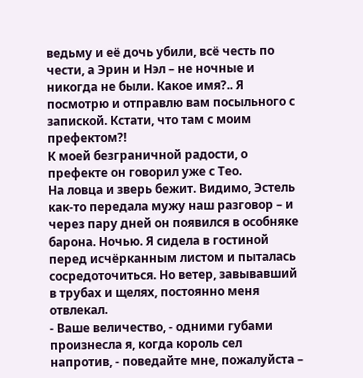ведьму и её дочь убили, всё честь по чести, а Эрин и Нэл – не ночные и никогда не были. Какое имя?.. Я посмотрю и отправлю вам посыльного с запиской. Кстати, что там с моим префектом?!
К моей безграничной радости, о префекте он говорил уже с Тео.
На ловца и зверь бежит. Видимо, Эстель как-то передала мужу наш разговор – и через пару дней он появился в особняке барона. Ночью. Я сидела в гостиной перед исчёрканным листом и пыталась сосредоточиться. Но ветер, завывавший в трубах и щелях, постоянно меня отвлекал.
- Ваше величество, - одними губами произнесла я, когда король сел напротив, - поведайте мне, пожалуйста –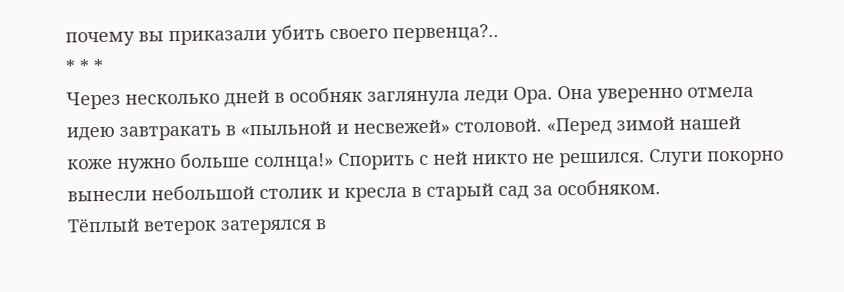почему вы приказали убить своего первенца?..
* * *
Через несколько дней в особняк заглянула леди Ора. Она уверенно отмела идею завтракать в «пыльной и несвежей» столовой. «Перед зимой нашей коже нужно больше солнца!» Спорить с ней никто не решился. Слуги покорно вынесли небольшой столик и кресла в старый сад за особняком.
Тёплый ветерок затерялся в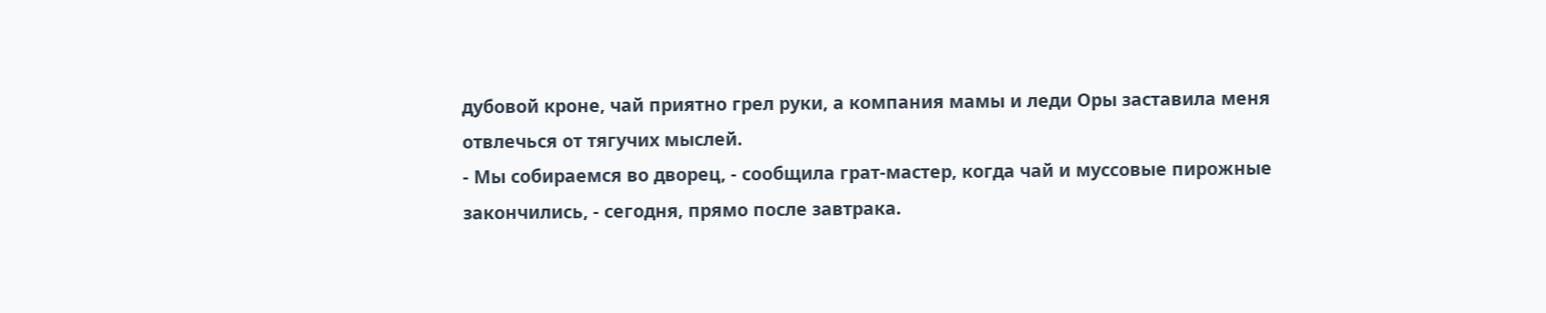дубовой кроне, чай приятно грел руки, а компания мамы и леди Оры заставила меня отвлечься от тягучих мыслей.
- Мы собираемся во дворец, - сообщила грат-мастер, когда чай и муссовые пирожные закончились, - сегодня, прямо после завтрака.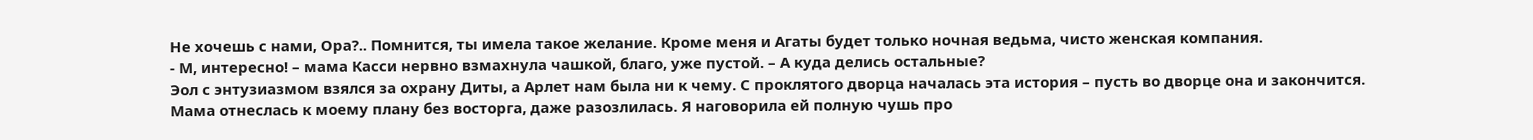Не хочешь с нами, Ора?.. Помнится, ты имела такое желание. Кроме меня и Агаты будет только ночная ведьма, чисто женская компания.
- М, интересно! – мама Касси нервно взмахнула чашкой, благо, уже пустой. – А куда делись остальные?
Эол с энтузиазмом взялся за охрану Диты, а Арлет нам была ни к чему. С проклятого дворца началась эта история – пусть во дворце она и закончится.
Мама отнеслась к моему плану без восторга, даже разозлилась. Я наговорила ей полную чушь про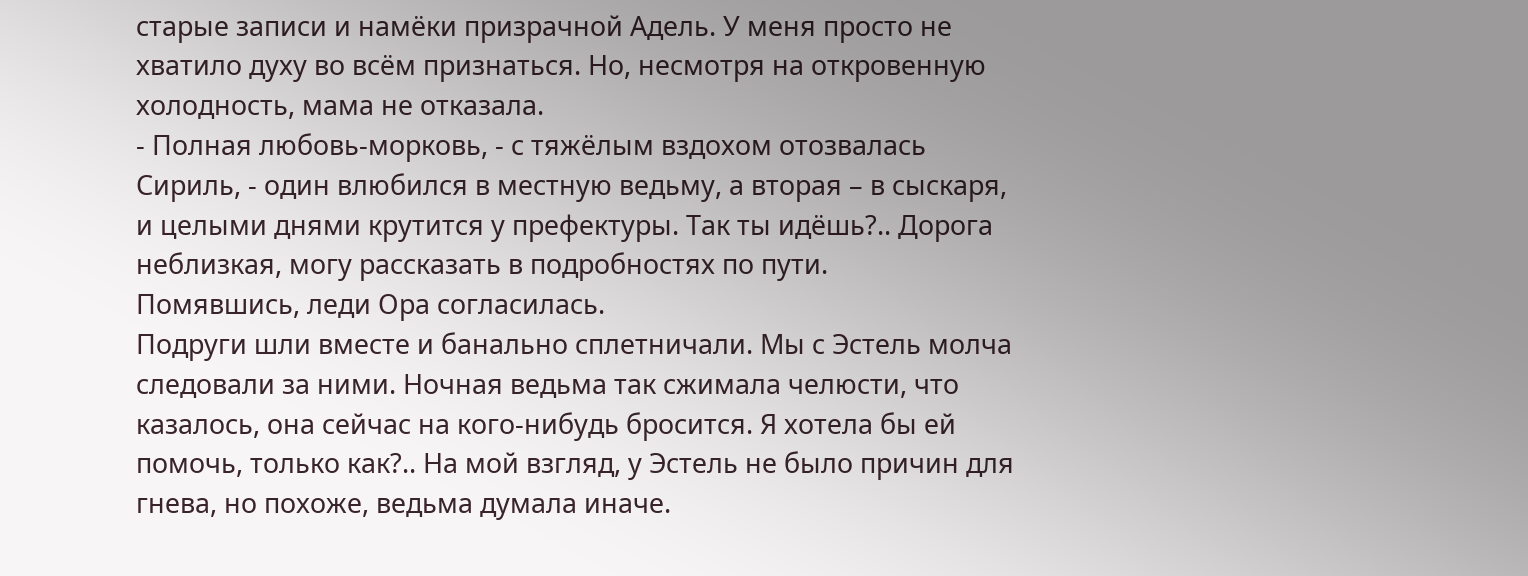старые записи и намёки призрачной Адель. У меня просто не хватило духу во всём признаться. Но, несмотря на откровенную холодность, мама не отказала.
- Полная любовь-морковь, - с тяжёлым вздохом отозвалась Сириль, - один влюбился в местную ведьму, а вторая – в сыскаря, и целыми днями крутится у префектуры. Так ты идёшь?.. Дорога неблизкая, могу рассказать в подробностях по пути.
Помявшись, леди Ора согласилась.
Подруги шли вместе и банально сплетничали. Мы с Эстель молча следовали за ними. Ночная ведьма так сжимала челюсти, что казалось, она сейчас на кого-нибудь бросится. Я хотела бы ей помочь, только как?.. На мой взгляд, у Эстель не было причин для гнева, но похоже, ведьма думала иначе.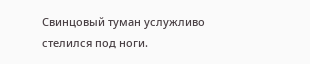Свинцовый туман услужливо стелился под ноги.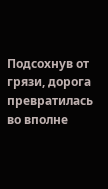Подсохнув от грязи, дорога превратилась во вполне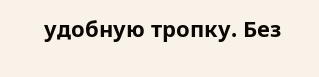удобную тропку. Без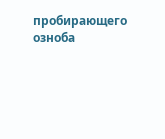пробирающего озноба